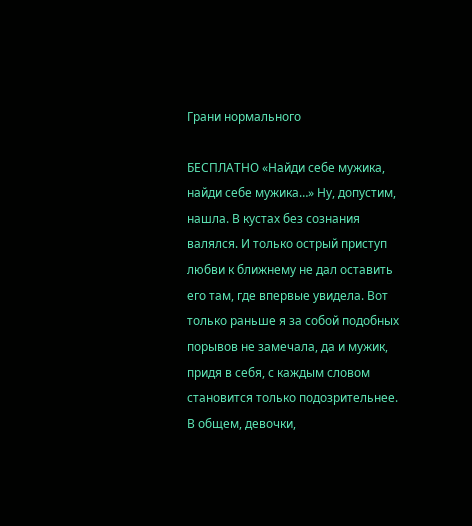Грани нормального

БЕСПЛАТНО «Найди себе мужика, найди себе мужика…» Ну, допустим, нашла. В кустах без сознания валялся. И только острый приступ любви к ближнему не дал оставить его там, где впервые увидела. Вот только раньше я за собой подобных порывов не замечала, да и мужик, придя в себя, с каждым словом становится только подозрительнее. В общем, девочки,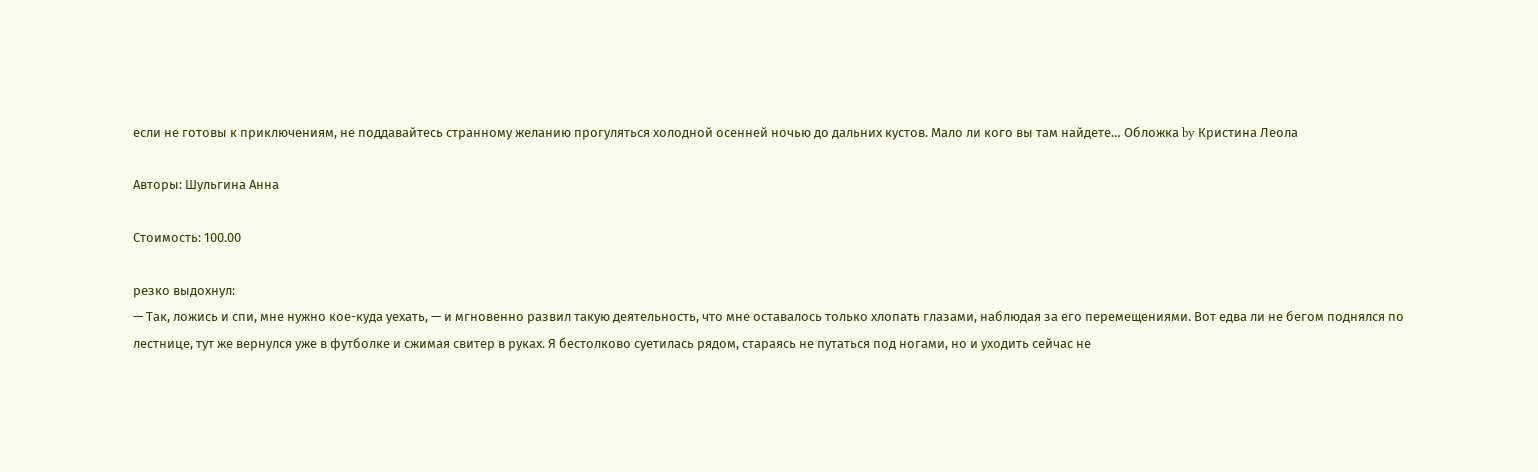если не готовы к приключениям, не поддавайтесь странному желанию прогуляться холодной осенней ночью до дальних кустов. Мало ли кого вы там найдете… Обложка by Кристина Леола

Авторы: Шульгина Анна

Стоимость: 100.00

резко выдохнул:
— Так, ложись и спи, мне нужно кое-куда уехать, — и мгновенно развил такую деятельность, что мне оставалось только хлопать глазами, наблюдая за его перемещениями. Вот едва ли не бегом поднялся по лестнице, тут же вернулся уже в футболке и сжимая свитер в руках. Я бестолково суетилась рядом, стараясь не путаться под ногами, но и уходить сейчас не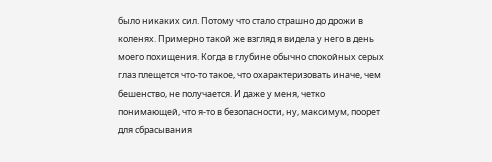было никаких сил. Потому что стало страшно до дрожи в коленях. Примерно такой же взгляд я видела у него в день моего похищения. Когда в глубине обычно спокойных серых глаз плещется что-то такое, что охарактеризовать иначе, чем бешенство, не получается. И даже у меня, четко понимающей, что я-то в безопасности, ну, максимум, поорет для сбрасывания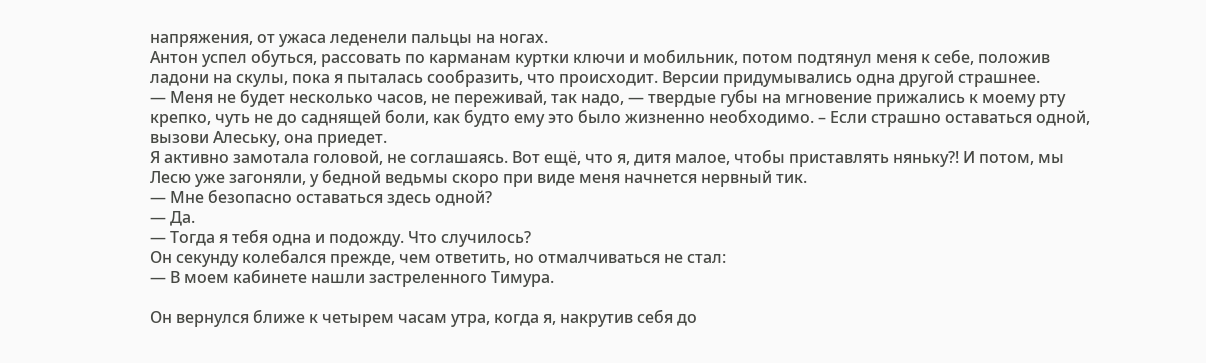напряжения, от ужаса леденели пальцы на ногах.
Антон успел обуться, рассовать по карманам куртки ключи и мобильник, потом подтянул меня к себе, положив ладони на скулы, пока я пыталась сообразить, что происходит. Версии придумывались одна другой страшнее.
— Меня не будет несколько часов, не переживай, так надо, — твердые губы на мгновение прижались к моему рту крепко, чуть не до саднящей боли, как будто ему это было жизненно необходимо. – Если страшно оставаться одной, вызови Алеську, она приедет.
Я активно замотала головой, не соглашаясь. Вот ещё, что я, дитя малое, чтобы приставлять няньку?! И потом, мы Лесю уже загоняли, у бедной ведьмы скоро при виде меня начнется нервный тик.
— Мне безопасно оставаться здесь одной?
— Да.
— Тогда я тебя одна и подожду. Что случилось?
Он секунду колебался прежде, чем ответить, но отмалчиваться не стал:
— В моем кабинете нашли застреленного Тимура.

Он вернулся ближе к четырем часам утра, когда я, накрутив себя до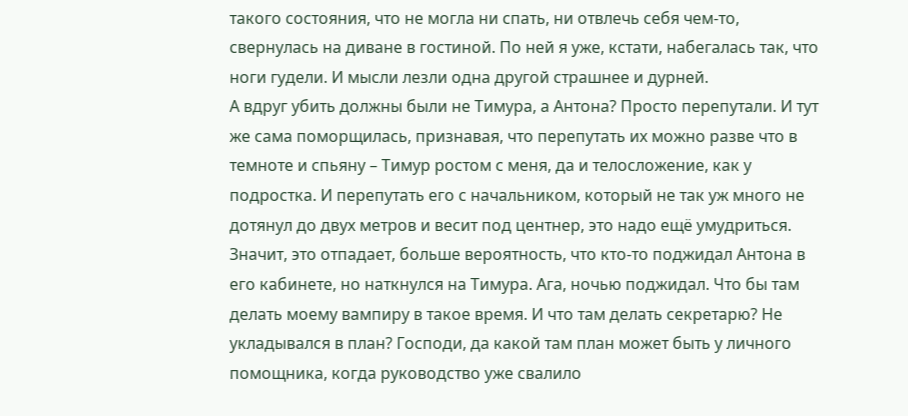такого состояния, что не могла ни спать, ни отвлечь себя чем-то, свернулась на диване в гостиной. По ней я уже, кстати, набегалась так, что ноги гудели. И мысли лезли одна другой страшнее и дурней.
А вдруг убить должны были не Тимура, а Антона? Просто перепутали. И тут же сама поморщилась, признавая, что перепутать их можно разве что в темноте и спьяну – Тимур ростом с меня, да и телосложение, как у подростка. И перепутать его с начальником, который не так уж много не дотянул до двух метров и весит под центнер, это надо ещё умудриться.
Значит, это отпадает, больше вероятность, что кто-то поджидал Антона в его кабинете, но наткнулся на Тимура. Ага, ночью поджидал. Что бы там делать моему вампиру в такое время. И что там делать секретарю? Не укладывался в план? Господи, да какой там план может быть у личного помощника, когда руководство уже свалило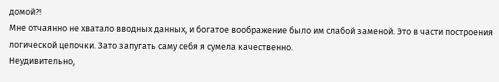домой?!
Мне отчаянно не хватало вводных данных, и богатое воображение было им слабой заменой. Это в части построения логической цепочки. Зато запугать саму себя я сумела качественно.
Неудивительно,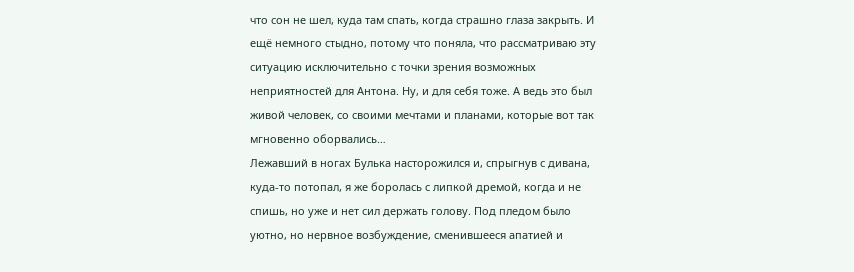что сон не шел, куда там спать, когда страшно глаза закрыть. И ещё немного стыдно, потому что поняла, что рассматриваю эту ситуацию исключительно с точки зрения возможных неприятностей для Антона. Ну, и для себя тоже. А ведь это был живой человек, со своими мечтами и планами, которые вот так мгновенно оборвались…
Лежавший в ногах Булька насторожился и, спрыгнув с дивана, куда-то потопал, я же боролась с липкой дремой, когда и не спишь, но уже и нет сил держать голову. Под пледом было уютно, но нервное возбуждение, сменившееся апатией и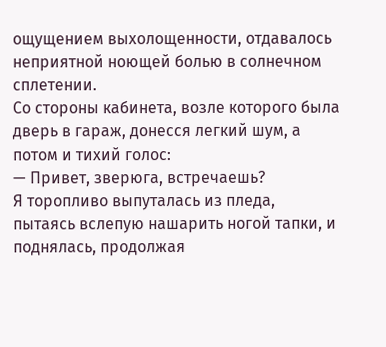ощущением выхолощенности, отдавалось неприятной ноющей болью в солнечном сплетении.
Со стороны кабинета, возле которого была дверь в гараж, донесся легкий шум, а потом и тихий голос:
— Привет, зверюга, встречаешь?
Я торопливо выпуталась из пледа, пытаясь вслепую нашарить ногой тапки, и поднялась, продолжая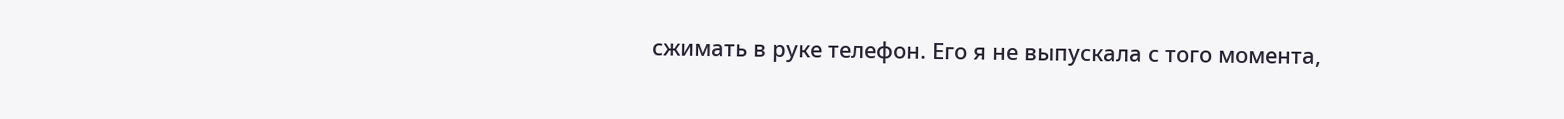сжимать в руке телефон. Его я не выпускала с того момента,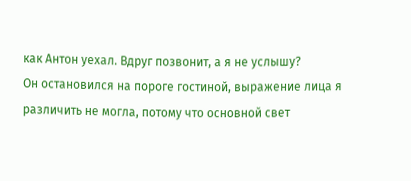как Антон уехал. Вдруг позвонит, а я не услышу?
Он остановился на пороге гостиной, выражение лица я различить не могла, потому что основной свет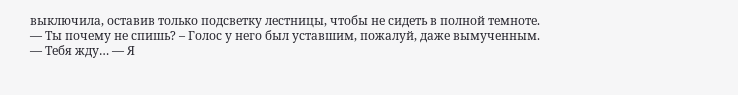выключила, оставив только подсветку лестницы, чтобы не сидеть в полной темноте.
— Ты почему не спишь? – Голос у него был уставшим, пожалуй, даже вымученным.
— Тебя жду… — Я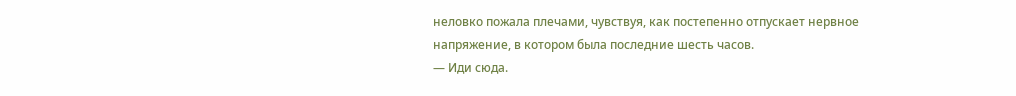неловко пожала плечами, чувствуя, как постепенно отпускает нервное напряжение, в котором была последние шесть часов.
— Иди сюда.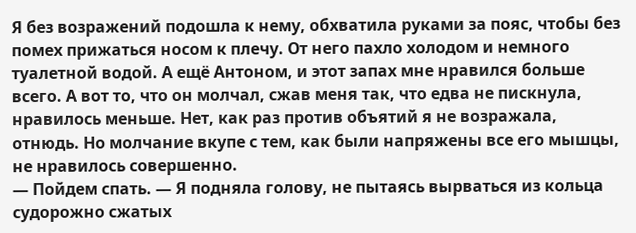Я без возражений подошла к нему, обхватила руками за пояс, чтобы без помех прижаться носом к плечу. От него пахло холодом и немного туалетной водой. А ещё Антоном, и этот запах мне нравился больше всего. А вот то, что он молчал, сжав меня так, что едва не пискнула, нравилось меньше. Нет, как раз против объятий я не возражала, отнюдь. Но молчание вкупе с тем, как были напряжены все его мышцы, не нравилось совершенно.
— Пойдем спать. — Я подняла голову, не пытаясь вырваться из кольца судорожно сжатых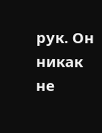рук. Он никак не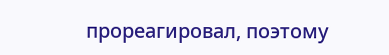прореагировал, поэтому